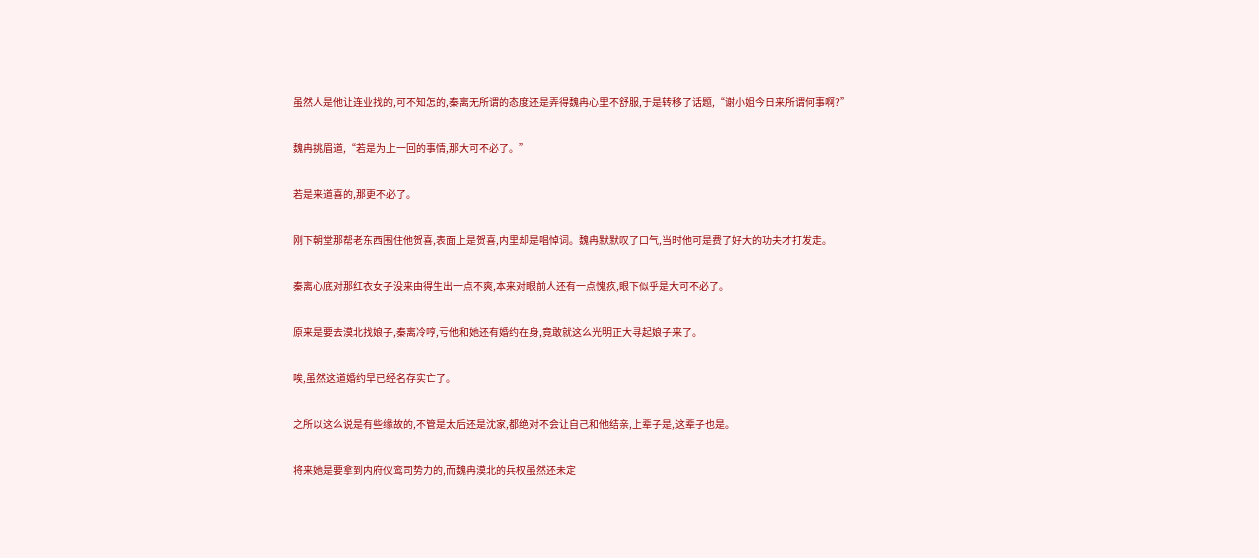虽然人是他让连业找的,可不知怎的,秦离无所谓的态度还是弄得魏冉心里不舒服,于是转移了话题,“谢小姐今日来所谓何事啊?”

魏冉挑眉道,“若是为上一回的事情,那大可不必了。”

若是来道喜的,那更不必了。

刚下朝堂那帮老东西围住他贺喜,表面上是贺喜,内里却是唱悼词。魏冉默默叹了口气,当时他可是费了好大的功夫才打发走。

秦离心底对那红衣女子没来由得生出一点不爽,本来对眼前人还有一点愧疚,眼下似乎是大可不必了。

原来是要去漠北找娘子,秦离冷哼,亏他和她还有婚约在身,竟敢就这么光明正大寻起娘子来了。

唉,虽然这道婚约早已经名存实亡了。

之所以这么说是有些缘故的,不管是太后还是沈家,都绝对不会让自己和他结亲,上辈子是,这辈子也是。

将来她是要拿到内府仪鸾司势力的,而魏冉漠北的兵权虽然还未定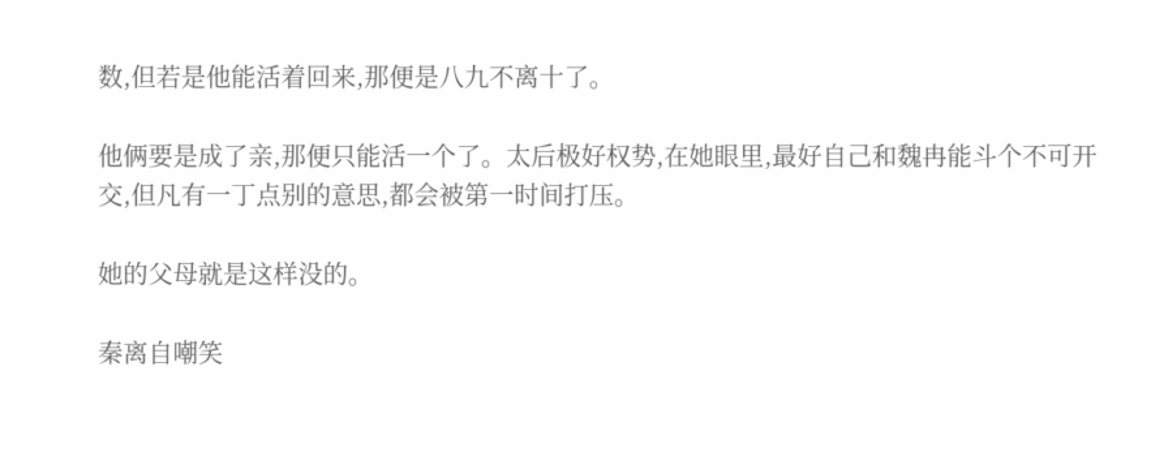数,但若是他能活着回来,那便是八九不离十了。

他俩要是成了亲,那便只能活一个了。太后极好权势,在她眼里,最好自己和魏冉能斗个不可开交,但凡有一丁点别的意思,都会被第一时间打压。

她的父母就是这样没的。

秦离自嘲笑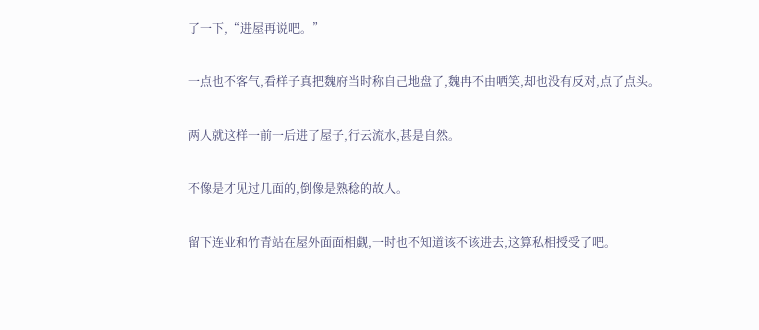了一下,“进屋再说吧。”

一点也不客气,看样子真把魏府当时称自己地盘了,魏冉不由哂笑,却也没有反对,点了点头。

两人就这样一前一后进了屋子,行云流水,甚是自然。

不像是才见过几面的,倒像是熟稔的故人。

留下连业和竹青站在屋外面面相觑,一时也不知道该不该进去,这算私相授受了吧。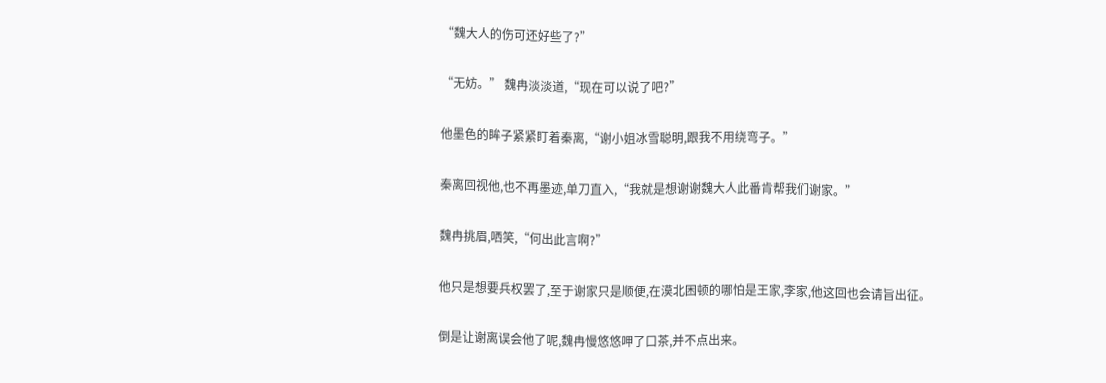“魏大人的伤可还好些了?”

“无妨。” 魏冉淡淡道,“现在可以说了吧?”

他墨色的眸子紧紧盯着秦离,“谢小姐冰雪聪明,跟我不用绕弯子。”

秦离回视他,也不再墨迹,单刀直入,“我就是想谢谢魏大人此番肯帮我们谢家。”

魏冉挑眉,哂笑,“何出此言啊?”

他只是想要兵权罢了,至于谢家只是顺便,在漠北困顿的哪怕是王家,李家,他这回也会请旨出征。

倒是让谢离误会他了呢,魏冉慢悠悠呷了口茶,并不点出来。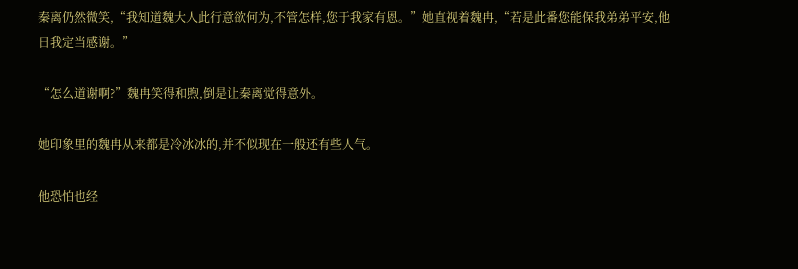秦离仍然微笑,“我知道魏大人此行意欲何为,不管怎样,您于我家有恩。”她直视着魏冉,“若是此番您能保我弟弟平安,他日我定当感谢。”

“怎么道谢啊?”魏冉笑得和煦,倒是让秦离觉得意外。

她印象里的魏冉从来都是冷冰冰的,并不似现在一般还有些人气。

他恐怕也经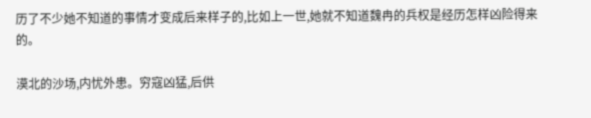历了不少她不知道的事情才变成后来样子的,比如上一世,她就不知道魏冉的兵权是经历怎样凶险得来的。

漠北的沙场,内忧外患。穷寇凶猛,后供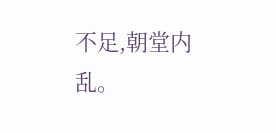不足,朝堂内乱。